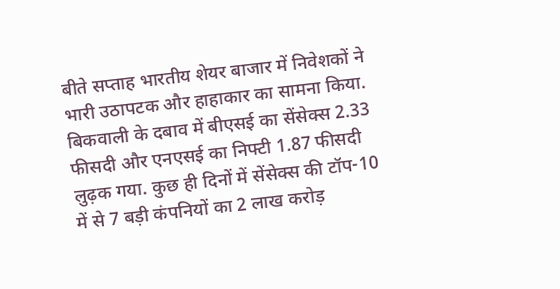बीते सप्ताह भारतीय शेयर बाजार में निवेशकों ने भारी उठापटक और हाहाकार का सामना किया. बिकवाली के दबाव में बीएसई का सेंसेक्स 2.33 फीसदी और एनएसई का निफ्टी 1.87 फीसदी लुढ़क गया. कुछ ही दिनों में सेंसेक्स की टॉप-10 में से 7 बड़ी कंपनियों का 2 लाख करोड़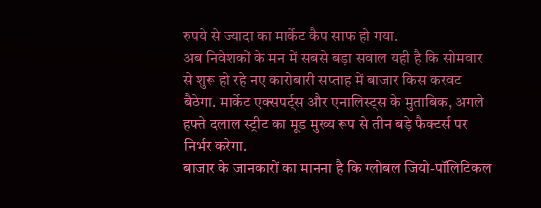रुपये से ज्यादा का मार्केट कैप साफ हो गया.
अब निवेशकों के मन में सबसे बड़ा सवाल यही है कि सोमवार से शुरू हो रहे नए कारोबारी सप्ताह में बाजार किस करवट बैठेगा. मार्केट एक्सपर्ट्स और एनालिस्ट्स के मुताबिक, अगले हफ्ते दलाल स्ट्रीट का मूड मुख्य रूप से तीन बड़े फैक्टर्स पर निर्भर करेगा.
बाजार के जानकारों का मानना है कि ग्लोबल जियो-पॉलिटिकल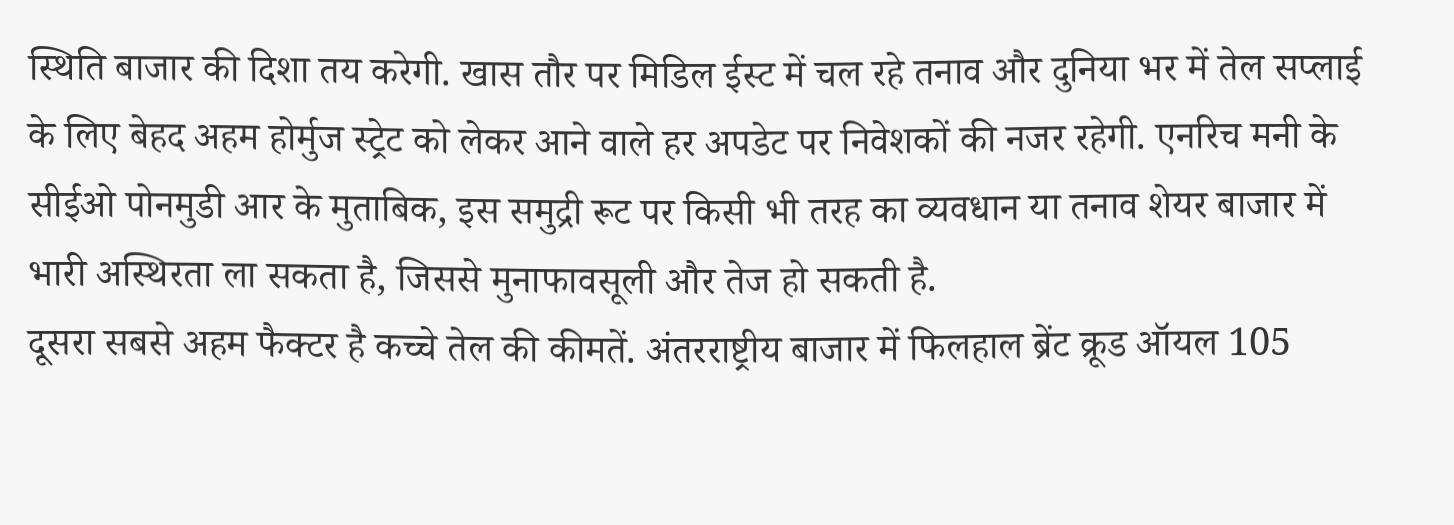स्थिति बाजार की दिशा तय करेगी. खास तौर पर मिडिल ईस्ट में चल रहे तनाव और दुनिया भर में तेल सप्लाई के लिए बेहद अहम होर्मुज स्ट्रेट को लेकर आने वाले हर अपडेट पर निवेशकों की नजर रहेगी. एनरिच मनी के सीईओ पोनमुडी आर के मुताबिक, इस समुद्री रूट पर किसी भी तरह का व्यवधान या तनाव शेयर बाजार में भारी अस्थिरता ला सकता है, जिससे मुनाफावसूली और तेज हो सकती है.
दूसरा सबसे अहम फैक्टर है कच्चे तेल की कीमतें. अंतरराष्ट्रीय बाजार में फिलहाल ब्रेंट क्रूड ऑयल 105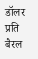डॉलर प्रति बैरल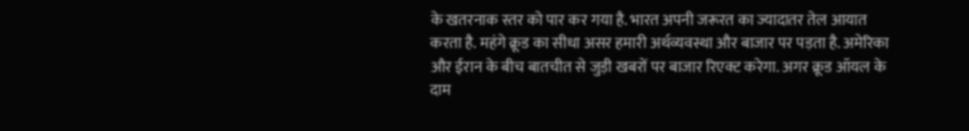के खतरनाक स्तर को पार कर गया है. भारत अपनी जरूरत का ज्यादातर तेल आयात करता है. महंगे क्रूड का सीधा असर हमारी अर्थव्यवस्था और बाजार पर पड़ता है. अमेरिका और ईरान के बीच बातचीत से जुड़ी खबरों पर बाजार रिएक्ट करेगा. अगर क्रूड ऑयल के दाम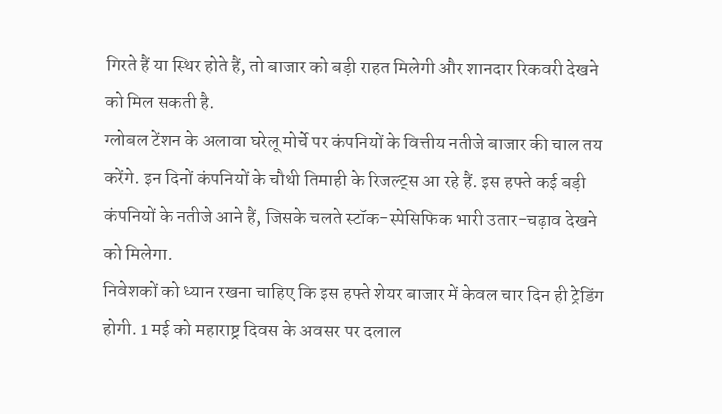गिरते हैं या स्थिर होते हैं, तो बाजार को बड़ी राहत मिलेगी और शानदार रिकवरी देखने को मिल सकती है.
ग्लोबल टेंशन के अलावा घरेलू मोर्चे पर कंपनियों के वित्तीय नतीजे बाजार की चाल तय करेंगे. इन दिनों कंपनियों के चौथी तिमाही के रिजल्ट्स आ रहे हैं. इस हफ्ते कई बड़ी कंपनियों के नतीजे आने हैं, जिसके चलते स्टॉक-स्पेसिफिक भारी उतार-चढ़ाव देखने को मिलेगा.
निवेशकों को ध्यान रखना चाहिए कि इस हफ्ते शेयर बाजार में केवल चार दिन ही ट्रेडिंग होगी. 1 मई को महाराष्ट्र दिवस के अवसर पर दलाल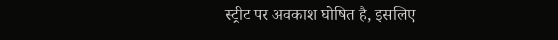स्ट्रीट पर अवकाश घोषित है, इसलिए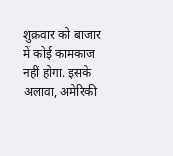शुक्रवार को बाजार में कोई कामकाज नहीं होगा. इसके अलावा, अमेरिकी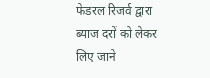फेडरल रिजर्व द्वारा ब्याज दरों को लेकर लिए जाने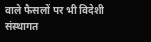वाले फैसलों पर भी विदेशी संस्थागत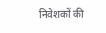निवेशकों की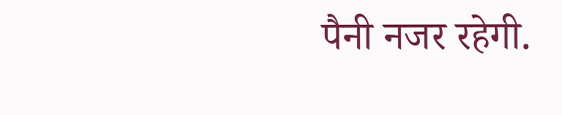पैनी नजर रहेगी.